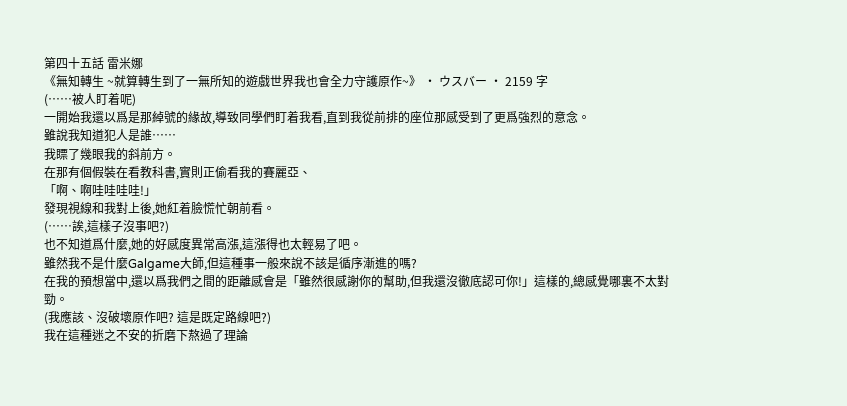第四十五話 雷米娜
《無知轉生 ~就算轉生到了一無所知的遊戲世界我也會全力守護原作~》 · ウスバー · 2159 字
(……被人盯着呢)
一開始我還以爲是那綽號的緣故,導致同學們盯着我看,直到我從前排的座位那感受到了更爲強烈的意念。
雖說我知道犯人是誰……
我瞟了幾眼我的斜前方。
在那有個假裝在看教科書,實則正偷看我的賽麗亞、
「啊、啊哇哇哇哇!」
發現視線和我對上後,她紅着臉慌忙朝前看。
(……誒,這樣子沒事吧?)
也不知道爲什麼,她的好感度異常高漲,這漲得也太輕易了吧。
雖然我不是什麼Galgame大師,但這種事一般來說不該是循序漸進的嗎?
在我的預想當中,還以爲我們之間的距離感會是「雖然很感謝你的幫助,但我還沒徹底認可你!」這樣的,總感覺哪裏不太對勁。
(我應該、沒破壞原作吧? 這是既定路線吧?)
我在這種迷之不安的折磨下熬過了理論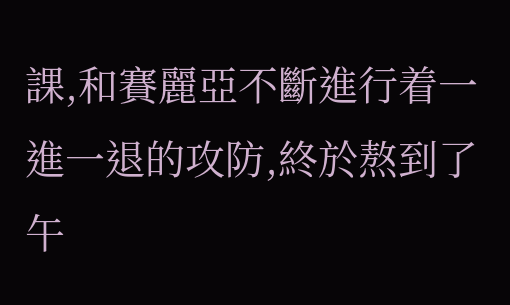課,和賽麗亞不斷進行着一進一退的攻防,終於熬到了午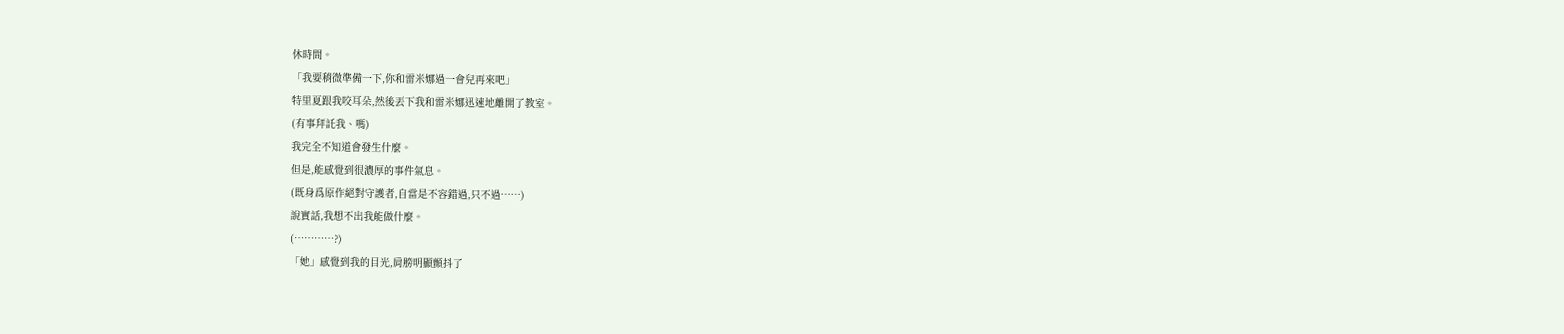休時間。
「我要稍微準備一下,你和雷米娜過一會兒再來吧」
特里夏跟我咬耳朵,然後丟下我和雷米娜迅速地離開了教室。
(有事拜託我、嗎)
我完全不知道會發生什麼。
但是,能感覺到很濃厚的事件氣息。
(既身爲原作絕對守護者,自當是不容錯過,只不過……)
說實話,我想不出我能做什麼。
(…………?)
「她」感覺到我的目光,肩膀明顯顫抖了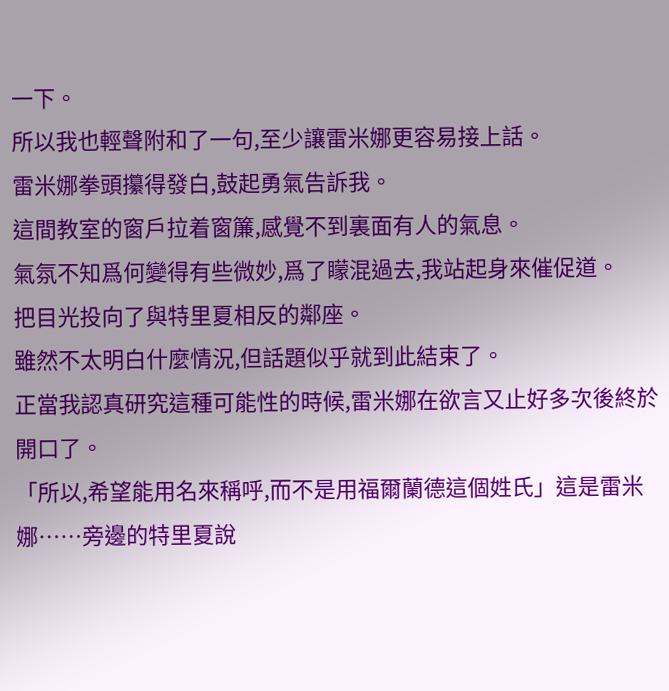一下。
所以我也輕聲附和了一句,至少讓雷米娜更容易接上話。
雷米娜拳頭攥得發白,鼓起勇氣告訴我。
這間教室的窗戶拉着窗簾,感覺不到裏面有人的氣息。
氣氛不知爲何變得有些微妙,爲了矇混過去,我站起身來催促道。
把目光投向了與特里夏相反的鄰座。
雖然不太明白什麼情況,但話題似乎就到此結束了。
正當我認真研究這種可能性的時候,雷米娜在欲言又止好多次後終於開口了。
「所以,希望能用名來稱呼,而不是用福爾蘭德這個姓氏」這是雷米娜……旁邊的特里夏說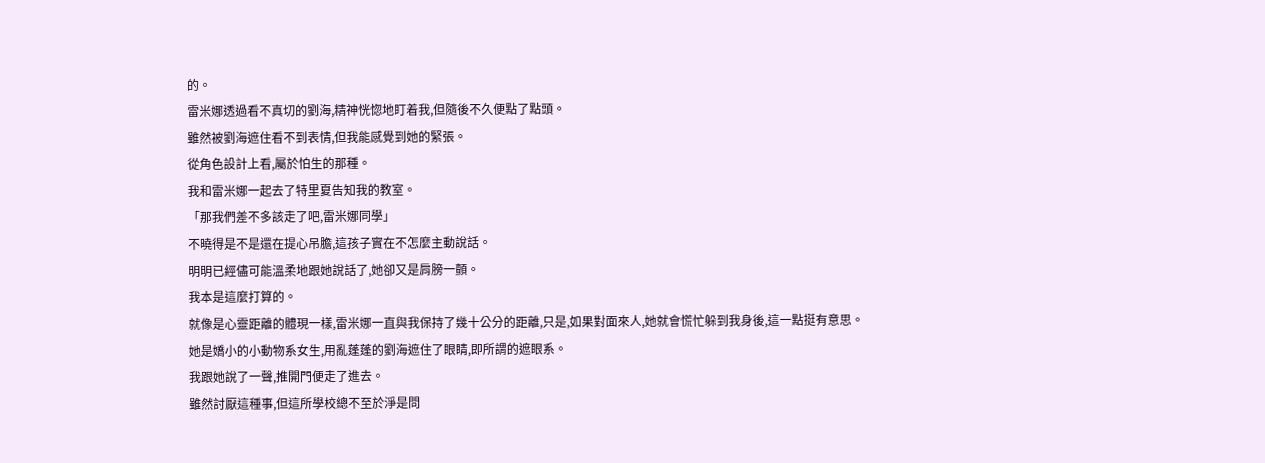的。
雷米娜透過看不真切的劉海,精神恍惚地盯着我,但隨後不久便點了點頭。
雖然被劉海遮住看不到表情,但我能感覺到她的緊張。
從角色設計上看,屬於怕生的那種。
我和雷米娜一起去了特里夏告知我的教室。
「那我們差不多該走了吧,雷米娜同學」
不曉得是不是還在提心吊膽,這孩子實在不怎麼主動說話。
明明已經儘可能溫柔地跟她說話了,她卻又是肩膀一顫。
我本是這麼打算的。
就像是心靈距離的體現一樣,雷米娜一直與我保持了幾十公分的距離,只是,如果對面來人,她就會慌忙躲到我身後,這一點挺有意思。
她是嬌小的小動物系女生,用亂蓬蓬的劉海遮住了眼睛,即所謂的遮眼系。
我跟她說了一聲,推開門便走了進去。
雖然討厭這種事,但這所學校總不至於淨是問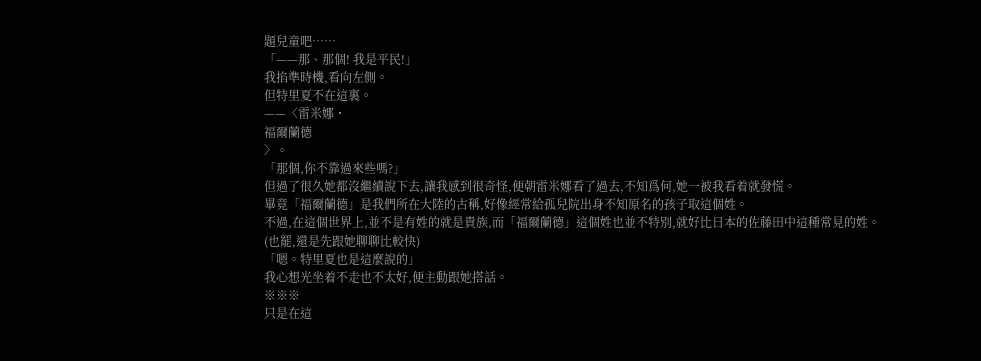題兒童吧……
「——那、那個! 我是平民!」
我掐準時機,看向左側。
但特里夏不在這裏。
——〈雷米娜・
福爾蘭德
〉。
「那個,你不靠過來些嗎?」
但過了很久她都沒繼續說下去,讓我感到很奇怪,便朝雷米娜看了過去,不知爲何,她一被我看着就發慌。
畢竟「福爾蘭德」是我們所在大陸的古稱,好像經常給孤兒院出身不知原名的孩子取這個姓。
不過,在這個世界上,並不是有姓的就是貴族,而「福爾蘭德」這個姓也並不特別,就好比日本的佐藤田中這種常見的姓。
(也罷,還是先跟她聊聊比較快)
「嗯。特里夏也是這麼說的」
我心想光坐着不走也不太好,便主動跟她搭話。
※※※
只是在這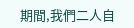期間,我們二人自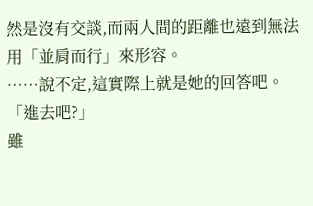然是沒有交談,而兩人間的距離也遠到無法用「並肩而行」來形容。
……說不定,這實際上就是她的回答吧。
「進去吧?」
雖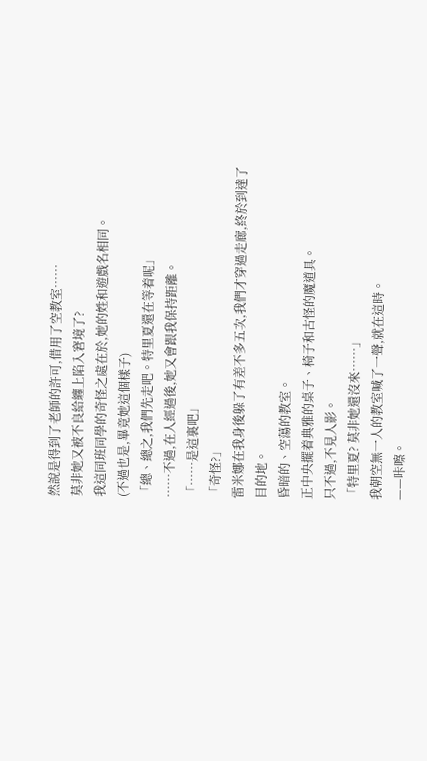然說是得到了老師的許可,借用了空教室……
莫非她又被不良給纏上陷入窘境了?
我這同班同學的奇怪之處在於,她的姓和遊戲名相同。
(不過也是,畢竟她這個樣子)
「總、總之,我們先走吧。特里夏還在等着呢」
……不過,在人經過後,她又會跟我保持距離。
「……是這裏吧」
「奇怪?」
雷米娜在我身後躲了有差不多五次,我們才穿過走廊,終於到達了目的地。
昏暗的、空蕩的教室。
正中央擺着典雅的桌子、椅子和古怪的魔道具。
只不過,不見人影。
「特里夏? 莫非她還沒來……」
我朝空無一人的教室喊了一聲,就在這時。
——咔嚓。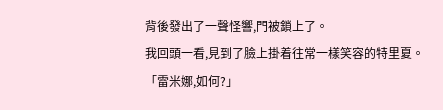背後發出了一聲怪響,門被鎖上了。
我回頭一看,見到了臉上掛着往常一樣笑容的特里夏。
「雷米娜,如何?」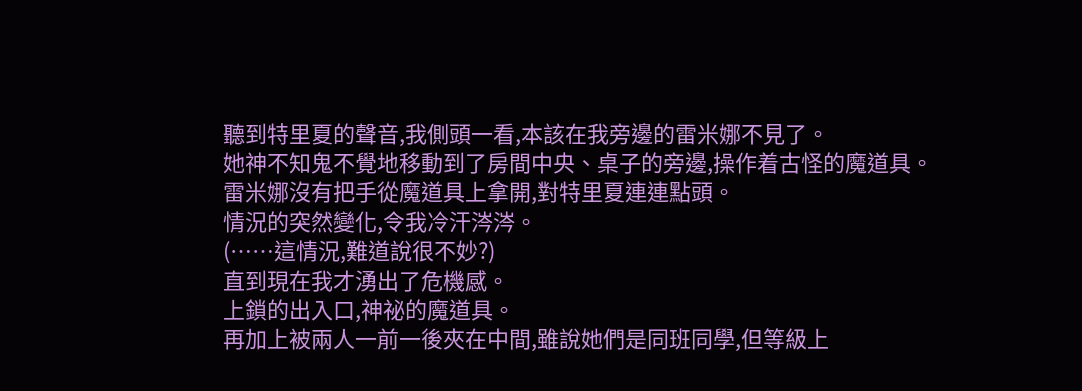聽到特里夏的聲音,我側頭一看,本該在我旁邊的雷米娜不見了。
她神不知鬼不覺地移動到了房間中央、桌子的旁邊,操作着古怪的魔道具。
雷米娜沒有把手從魔道具上拿開,對特里夏連連點頭。
情況的突然變化,令我冷汗涔涔。
(……這情況,難道說很不妙?)
直到現在我才湧出了危機感。
上鎖的出入口,神祕的魔道具。
再加上被兩人一前一後夾在中間,雖說她們是同班同學,但等級上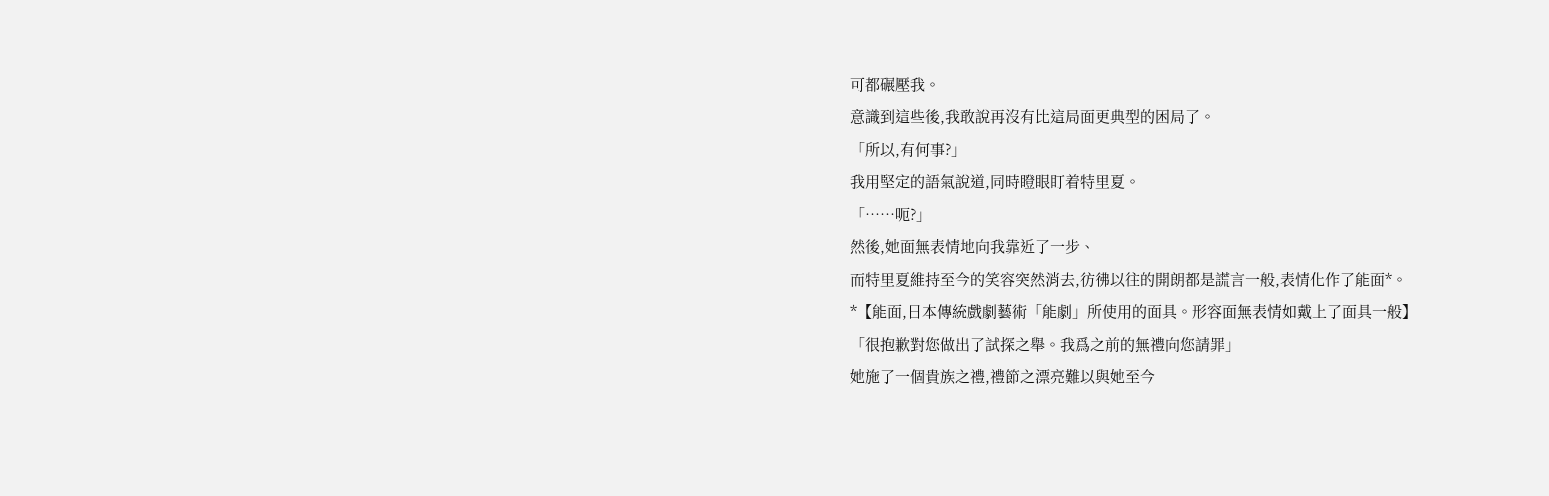可都碾壓我。
意識到這些後,我敢說再沒有比這局面更典型的困局了。
「所以,有何事?」
我用堅定的語氣說道,同時瞪眼盯着特里夏。
「……呃?」
然後,她面無表情地向我靠近了一步、
而特里夏維持至今的笑容突然消去,彷彿以往的開朗都是謊言一般,表情化作了能面*。
*【能面,日本傳統戲劇藝術「能劇」所使用的面具。形容面無表情如戴上了面具一般】
「很抱歉對您做出了試探之舉。我爲之前的無禮向您請罪」
她施了一個貴族之禮,禮節之漂亮難以與她至今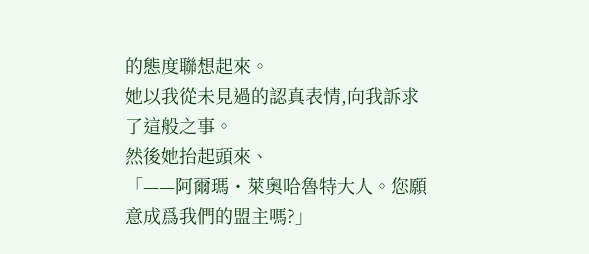的態度聯想起來。
她以我從未見過的認真表情,向我訴求了這般之事。
然後她抬起頭來、
「——阿爾瑪・萊奧哈魯特大人。您願意成爲我們的盟主嗎?」